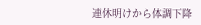連休明けから体調下降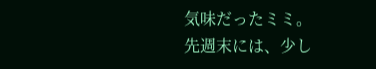気味だったミミ。
先週末には、少し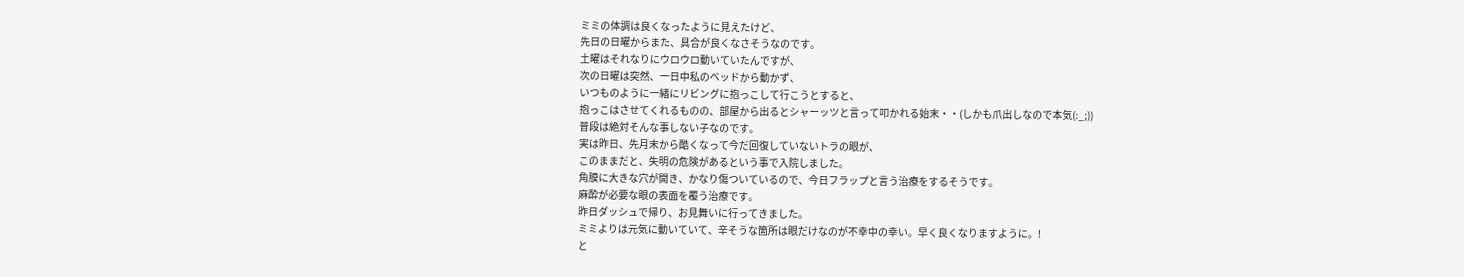ミミの体調は良くなったように見えたけど、
先日の日曜からまた、具合が良くなさそうなのです。
土曜はそれなりにウロウロ動いていたんですが、
次の日曜は突然、一日中私のベッドから動かず、
いつものように一緒にリビングに抱っこして行こうとすると、
抱っこはさせてくれるものの、部屋から出るとシャーッツと言って叩かれる始末・・(しかも爪出しなので本気(:_;))
普段は絶対そんな事しない子なのです。
実は昨日、先月末から酷くなって今だ回復していないトラの眼が、
このままだと、失明の危険があるという事で入院しました。
角膜に大きな穴が開き、かなり傷ついているので、今日フラップと言う治療をするそうです。
麻酔が必要な眼の表面を覆う治療です。
昨日ダッシュで帰り、お見舞いに行ってきました。
ミミよりは元気に動いていて、辛そうな箇所は眼だけなのが不幸中の幸い。早く良くなりますように。!
と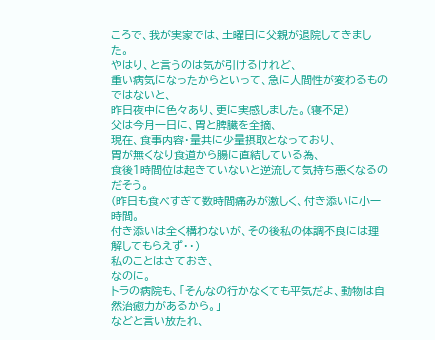ころで、我が実家では、土曜日に父親が退院してきました。
やはり、と言うのは気が引けるけれど、
重い病気になったからといって、急に人間性が変わるものではないと、
昨日夜中に色々あり、更に実感しました。(寝不足)
父は今月一日に、胃と脾臓を全摘、
現在、食事内容・量共に少量摂取となっており、
胃が無くなり食道から腸に直結している為、
食後1時間位は起きていないと逆流して気持ち悪くなるのだそう。
(昨日も食べすぎて数時間痛みが激しく、付き添いに小一時間。
付き添いは全く構わないが、その後私の体調不良には理解してもらえず・・)
私のことはさておき、
なのに。
トラの病院も、「そんなの行かなくても平気だよ、動物は自然治癒力があるから。」
などと言い放たれ、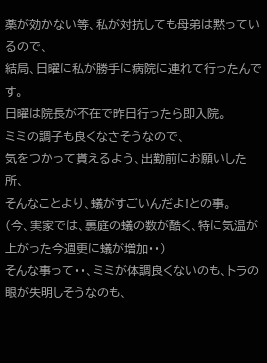薬が効かない等、私が対抗しても母弟は黙っているので、
結局、日曜に私が勝手に病院に連れて行ったんです。
日曜は院長が不在で昨日行ったら即入院。
ミミの調子も良くなさそうなので、
気をつかって貰えるよう、出勤前にお願いした所、
そんなことより、蟻がすごいんだよ!との事。
(今、実家では、裏庭の蟻の数が酷く、特に気温が上がった今週更に蟻が増加・・)
そんな事って・・、ミミが体調良くないのも、トラの眼が失明しそうなのも、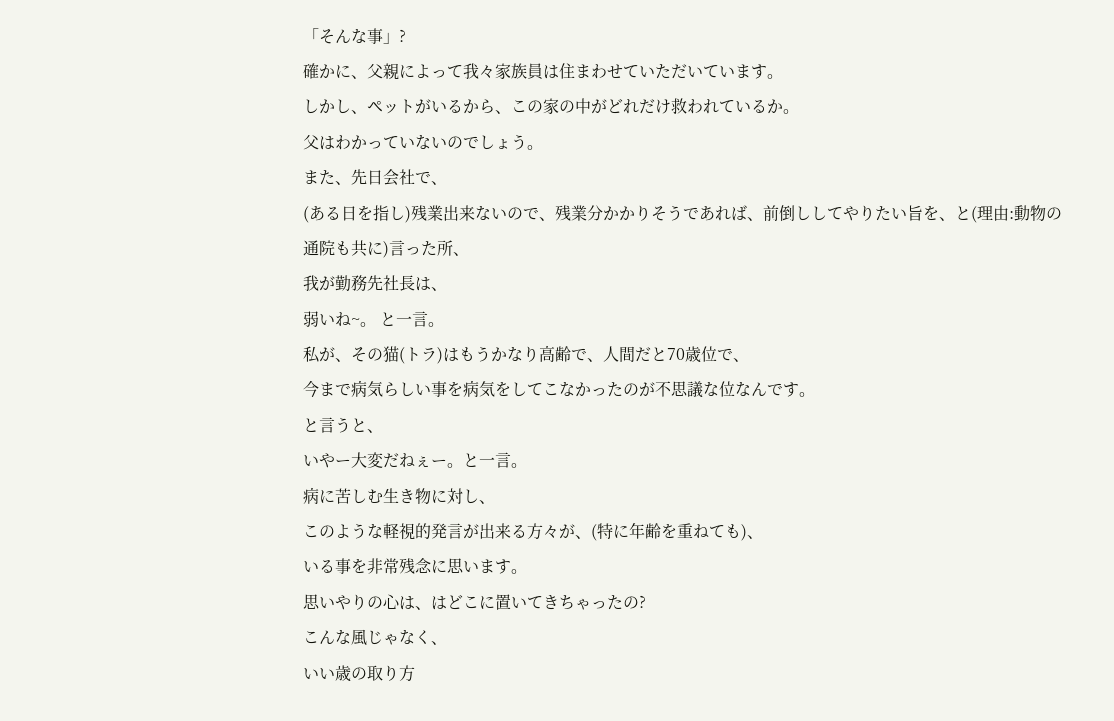「そんな事」?
確かに、父親によって我々家族員は住まわせていただいています。
しかし、ペットがいるから、この家の中がどれだけ救われているか。
父はわかっていないのでしょう。
また、先日会社で、
(ある日を指し)残業出来ないので、残業分かかりそうであれば、前倒ししてやりたい旨を、と(理由:動物の通院も共に)言った所、
我が勤務先社長は、
弱いね~。 と一言。
私が、その猫(トラ)はもうかなり高齢で、人間だと70歳位で、
今まで病気らしい事を病気をしてこなかったのが不思議な位なんです。
と言うと、
いやー大変だねぇー。と一言。
病に苦しむ生き物に対し、
このような軽視的発言が出来る方々が、(特に年齢を重ねても)、
いる事を非常残念に思います。
思いやりの心は、はどこに置いてきちゃったの?
こんな風じゃなく、
いい歳の取り方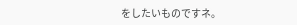をしたいものですネ。